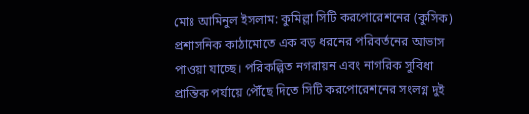মোঃ আমিনুল ইসলাম: কুমিল্লা সিটি করপোরেশনের (কুসিক) প্রশাসনিক কাঠামোতে এক বড় ধরনের পরিবর্তনের আভাস পাওয়া যাচ্ছে। পরিকল্পিত নগরায়ন এবং নাগরিক সুবিধা প্রান্তিক পর্যায়ে পৌঁছে দিতে সিটি করপোরেশনের সংলগ্ন দুই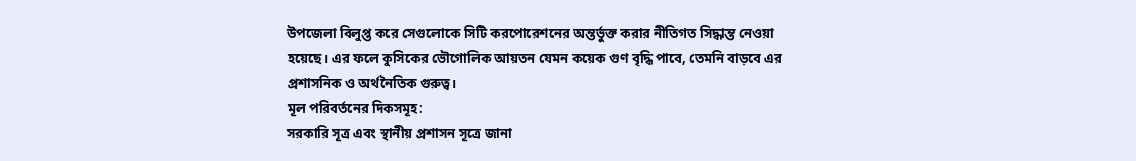উপজেলা বিলুপ্ত করে সেগুলোকে সিটি করপোরেশনের অন্তর্ভুক্ত করার নীতিগত সিদ্ধান্ত নেওয়া হয়েছে। এর ফলে কুসিকের ভৌগোলিক আয়তন যেমন কয়েক গুণ বৃদ্ধি পাবে, তেমনি বাড়বে এর প্রশাসনিক ও অর্থনৈতিক গুরুত্ব।
মূল পরিবর্তনের দিকসমূহ:
সরকারি সূত্র এবং স্থানীয় প্রশাসন সূত্রে জানা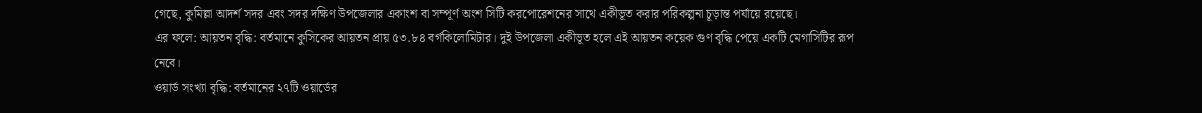গেছে, কুমিল্লা আদর্শ সদর এবং সদর দক্ষিণ উপজেলার একাংশ বা সম্পূর্ণ অংশ সিটি করপোরেশনের সাথে একীভূত করার পরিকল্পনা চূড়ান্ত পর্যায়ে রয়েছে।
এর ফলে: আয়তন বৃদ্ধি: বর্তমানে কুসিকের আয়তন প্রায় ৫৩.৮৪ বর্গকিলোমিটার। দুই উপজেলা একীভূত হলে এই আয়তন কয়েক গুণ বৃদ্ধি পেয়ে একটি মেগাসিটির রূপ নেবে।
ওয়ার্ড সংখ্যা বৃদ্ধি: বর্তমানের ২৭টি ওয়ার্ডের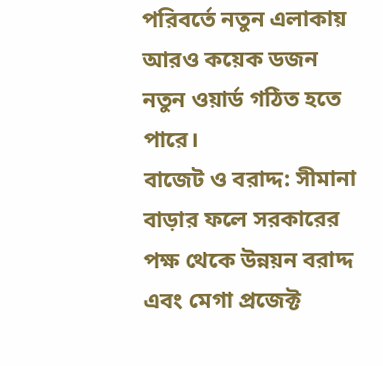পরিবর্তে নতুন এলাকায় আরও কয়েক ডজন নতুন ওয়ার্ড গঠিত হতে পারে।
বাজেট ও বরাদ্দ: সীমানা বাড়ার ফলে সরকারের পক্ষ থেকে উন্নয়ন বরাদ্দ এবং মেগা প্রজেক্ট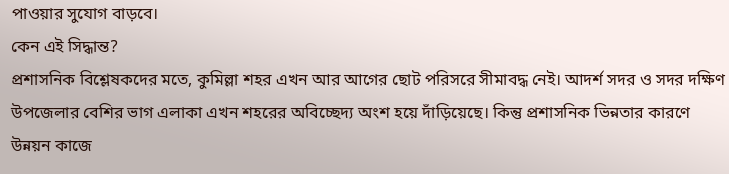পাওয়ার সুযোগ বাড়বে।
কেন এই সিদ্ধান্ত?
প্রশাসনিক বিশ্লেষকদের মতে, কুমিল্লা শহর এখন আর আগের ছোট পরিসরে সীমাবদ্ধ নেই। আদর্শ সদর ও সদর দক্ষিণ উপজেলার বেশির ভাগ এলাকা এখন শহরের অবিচ্ছেদ্য অংশ হয়ে দাঁড়িয়েছে। কিন্তু প্রশাসনিক ভিন্নতার কারণে উন্নয়ন কাজে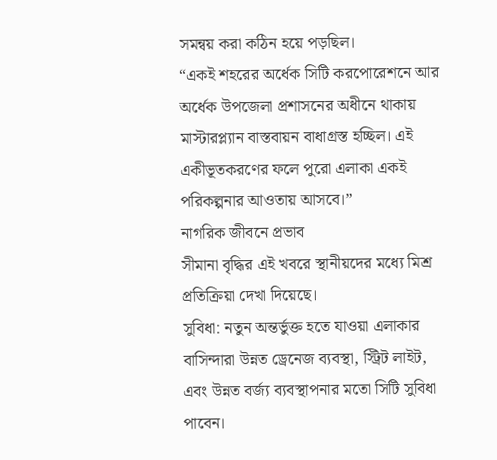সমন্বয় করা কঠিন হয়ে পড়ছিল।
“একই শহরের অর্ধেক সিটি করপোরেশনে আর অর্ধেক উপজেলা প্রশাসনের অধীনে থাকায় মাস্টারপ্ল্যান বাস্তবায়ন বাধাগ্রস্ত হচ্ছিল। এই একীভূতকরণের ফলে পুরো এলাকা একই পরিকল্পনার আওতায় আসবে।”
নাগরিক জীবনে প্রভাব
সীমানা বৃদ্ধির এই খবরে স্থানীয়দের মধ্যে মিশ্র প্রতিক্রিয়া দেখা দিয়েছে।
সুবিধা: নতুন অন্তর্ভুক্ত হতে যাওয়া এলাকার বাসিন্দারা উন্নত ড্রেনেজ ব্যবস্থা, স্ট্রিট লাইট, এবং উন্নত বর্জ্য ব্যবস্থাপনার মতো সিটি সুবিধা পাবেন।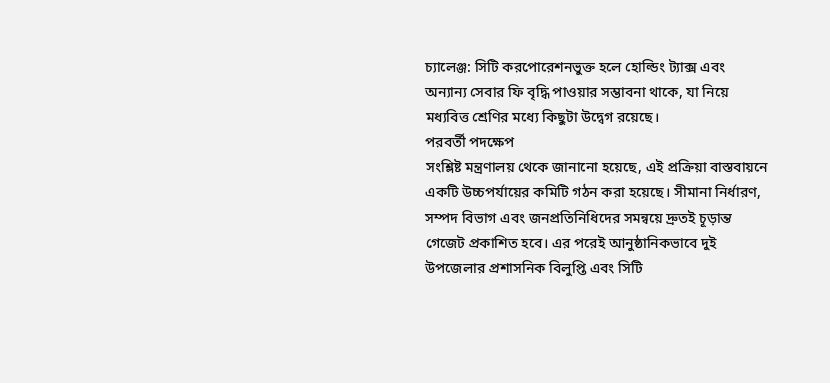চ্যালেঞ্জ: সিটি করপোরেশনভুক্ত হলে হোল্ডিং ট্যাক্স এবং অন্যান্য সেবার ফি বৃদ্ধি পাওয়ার সম্ভাবনা থাকে, যা নিয়ে মধ্যবিত্ত শ্রেণির মধ্যে কিছুটা উদ্বেগ রয়েছে।
পরবর্তী পদক্ষেপ
সংশ্লিষ্ট মন্ত্রণালয় থেকে জানানো হয়েছে, এই প্রক্রিয়া বাস্তবায়নে একটি উচ্চপর্যায়ের কমিটি গঠন করা হয়েছে। সীমানা নির্ধারণ, সম্পদ বিভাগ এবং জনপ্রতিনিধিদের সমন্বয়ে দ্রুতই চূড়ান্ত গেজেট প্রকাশিত হবে। এর পরেই আনুষ্ঠানিকভাবে দুই উপজেলার প্রশাসনিক বিলুপ্তি এবং সিটি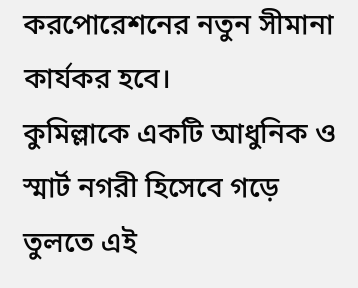করপোরেশনের নতুন সীমানা কার্যকর হবে।
কুমিল্লাকে একটি আধুনিক ও স্মার্ট নগরী হিসেবে গড়ে তুলতে এই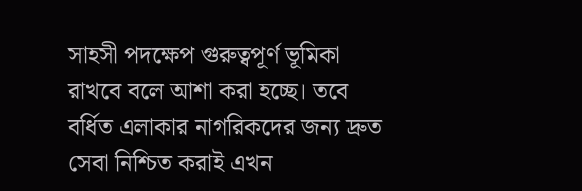সাহসী পদক্ষেপ গুরুত্বপূর্ণ ভূমিকা রাখবে বলে আশা করা হচ্ছে। তবে বর্ধিত এলাকার নাগরিকদের জন্য দ্রুত সেবা নিশ্চিত করাই এখন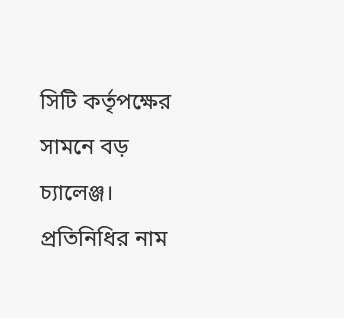সিটি কর্তৃপক্ষের সামনে বড় চ্যালেঞ্জ।
প্রতিনিধির নাম